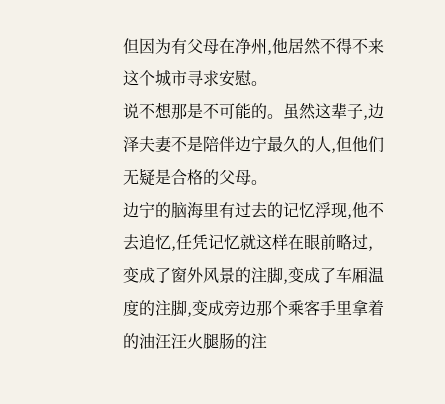但因为有父母在净州,他居然不得不来这个城市寻求安慰。
说不想那是不可能的。虽然这辈子,边泽夫妻不是陪伴边宁最久的人,但他们无疑是合格的父母。
边宁的脑海里有过去的记忆浮现,他不去追忆,任凭记忆就这样在眼前略过,变成了窗外风景的注脚,变成了车厢温度的注脚,变成旁边那个乘客手里拿着的油汪汪火腿肠的注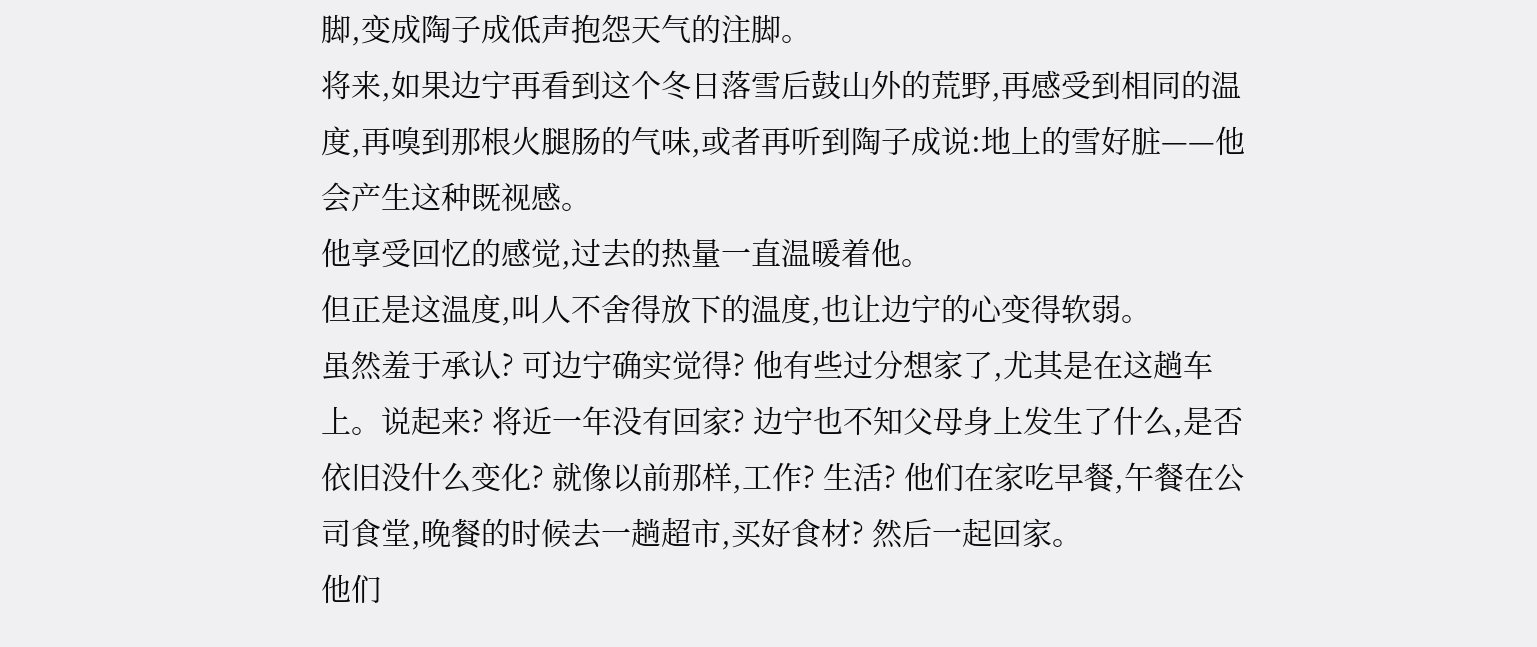脚,变成陶子成低声抱怨天气的注脚。
将来,如果边宁再看到这个冬日落雪后鼓山外的荒野,再感受到相同的温度,再嗅到那根火腿肠的气味,或者再听到陶子成说:地上的雪好脏——他会产生这种既视感。
他享受回忆的感觉,过去的热量一直温暖着他。
但正是这温度,叫人不舍得放下的温度,也让边宁的心变得软弱。
虽然羞于承认? 可边宁确实觉得? 他有些过分想家了,尤其是在这趟车上。说起来? 将近一年没有回家? 边宁也不知父母身上发生了什么,是否依旧没什么变化? 就像以前那样,工作? 生活? 他们在家吃早餐,午餐在公司食堂,晚餐的时候去一趟超市,买好食材? 然后一起回家。
他们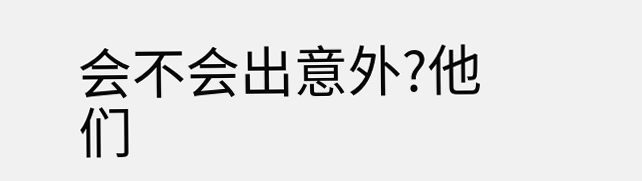会不会出意外?他们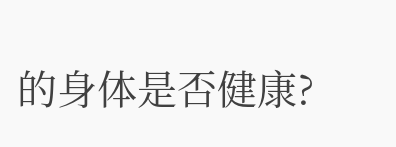的身体是否健康?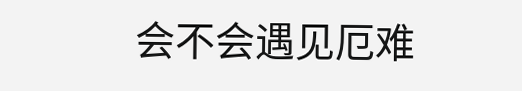会不会遇见厄难